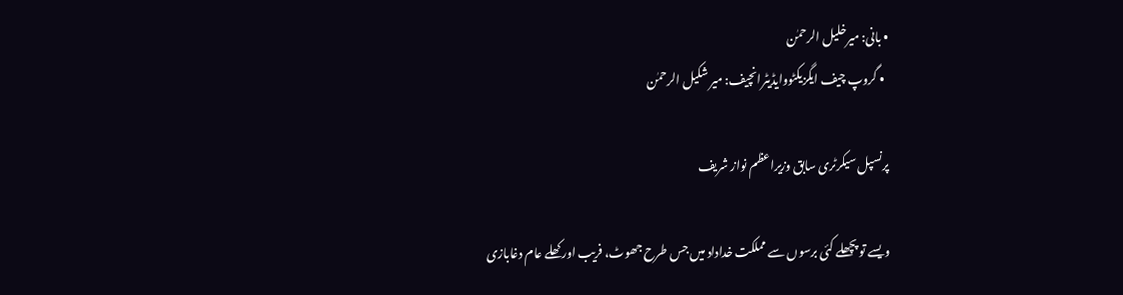• بانی: میرخلیل الرحمٰن
  • گروپ چیف ایگزیکٹووایڈیٹرانچیف: میر شکیل الرحمٰن

پرنسپل سیکرٹری سابق وزیراعظم نواز شریف

ویسے تو پچھلے کئی برسوں سے مملکت خداداد میں جس طرح جھوٹ، فریب اور کھلے عام دغابازی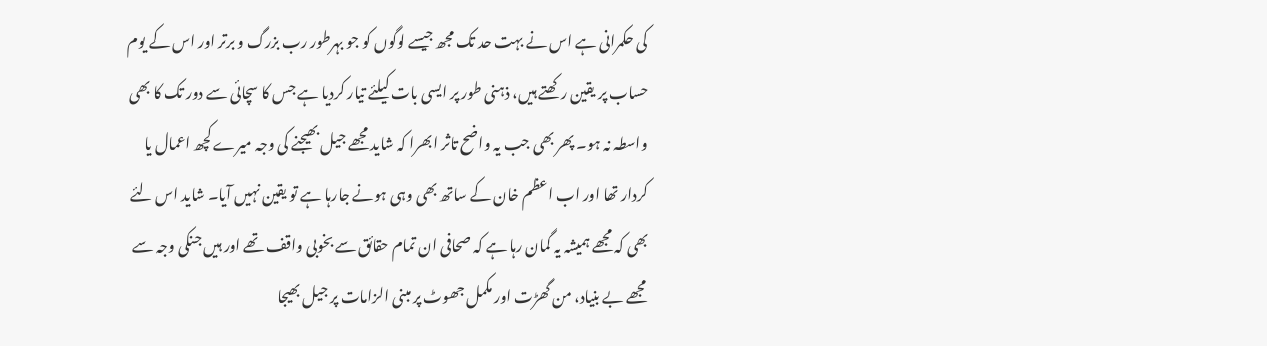کی حکمرانی ہے اس نے بہت حد تک مجھ جیسے لوگوں کو جو بہرطور رب بزرگ و برتر اور اس کے یوم حساب پر یقین رکھتے ہیں، ذہنی طور پر ایسی بات کیلئے تیار کردیا ہے جس کا سچائی سے دور تک کا بھی واسطہ نہ ہو۔ پھر بھی جب یہ واضح تاثر ابھرا کہ شاید مجھے جیل بھیجنے کی وجہ میرے کچھ اعمال یا کردار تھا اور اب اعظم خان کے ساتھ بھی وہی ہونے جارہا ہے تو یقین نہیں آیا۔ شاید اس لئے بھی کہ مجھے ہمیشہ یہ گمان رہا ہے کہ صحافی ان تمام حقائق سے بخوبی واقف تھے اور ہیں جنکی وجہ سے مجھے بے بنیاد، من گھڑت اور مکمل جھوٹ پر مبنی الزامات پر جیل بھیجا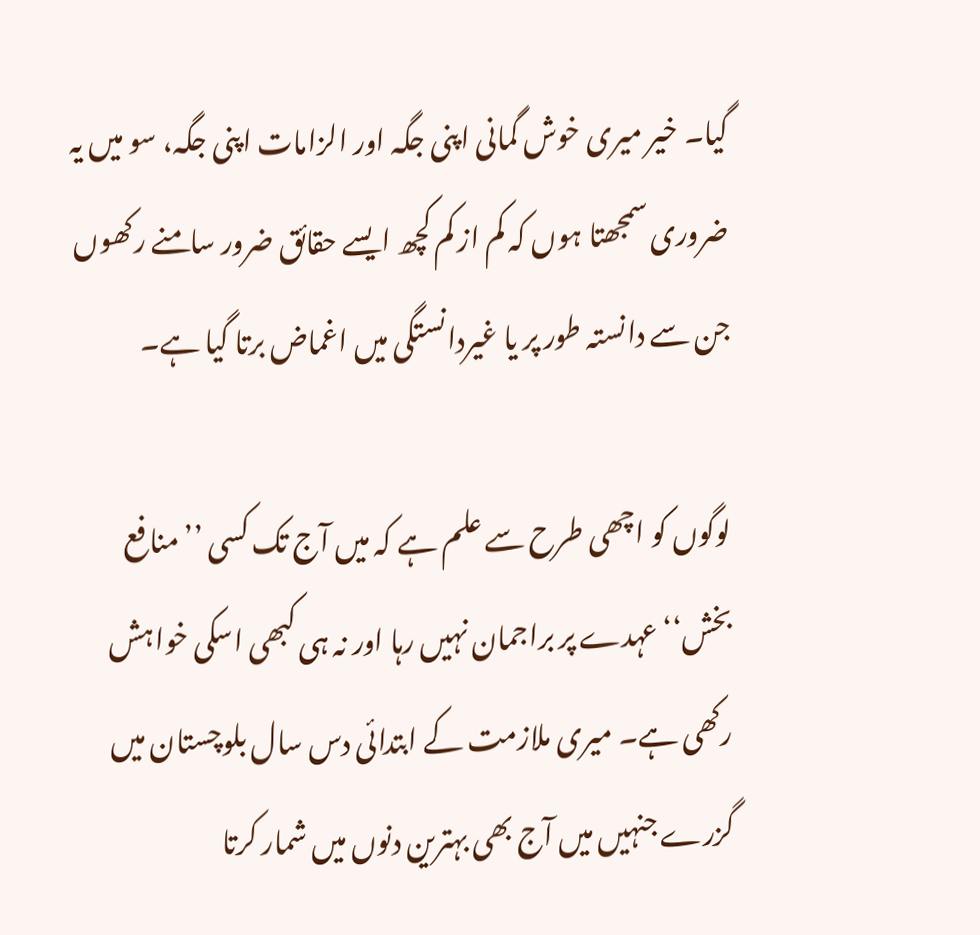گیا۔ خیر میری خوش گمانی اپنی جگہ اور الزامات اپنی جگہ، سو میں یہ ضروری سمجھتا ہوں کہ کم از کم کچھ ایسے حقائق ضرور سامنے رکھوں جن سے دانستہ طور پر یا غیردانستگی میں اغماض برتا گیا ہے۔

لوگوں کو اچھی طرح سے علم ہے کہ میں آج تک کسی ’’منافع بخش‘‘ عہدے پر براجمان نہیں رہا اور نہ ہی کبھی اسکی خواہش رکھی ہے۔ میری ملازمت کے ابتدائی دس سال بلوچستان میں گزرے جنہیں میں آج بھی بہترین دنوں میں شمار کرتا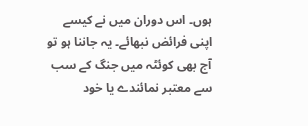ہوں۔ اس دوران میں نے کیسے اپنی فرائض نبھائے۔ یہ جاننا ہو تو آج بھی کوئٹہ میں جنگ کے سب سے معتبر نمائندے یا خود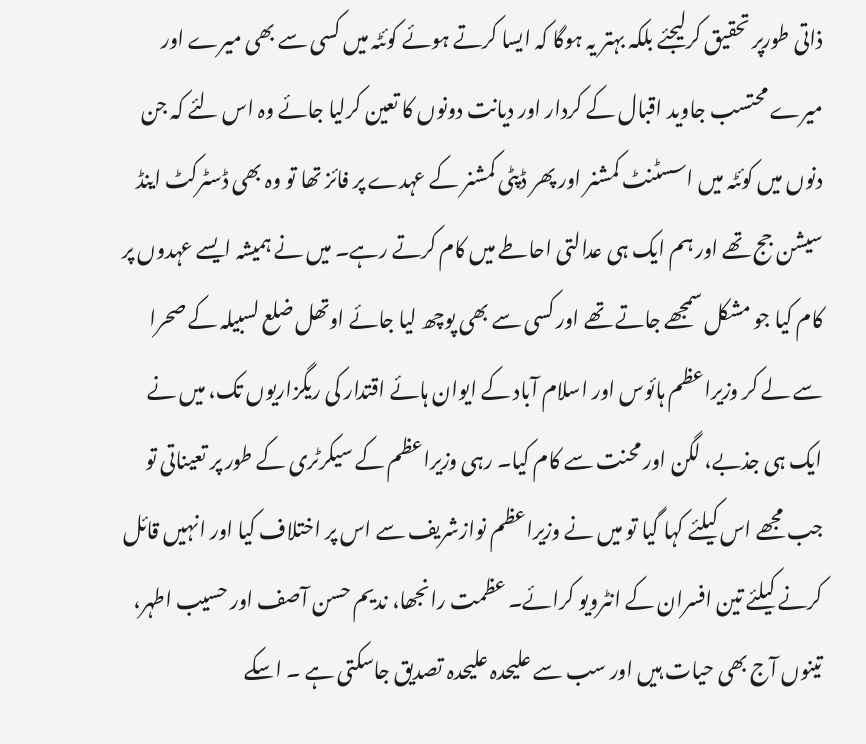ذاتی طورپر تحقیق کرلیجئے بلکہ بہتر یہ ہوگا کہ ایسا کرتے ہوئے کوئٹہ میں کسی سے بھی میرے اور میرے محتسب جاوید اقبال کے کردار اور دیانت دونوں کا تعین کرلیا جائے وہ اس لئے کہ جن دنوں میں کوئٹہ میں اسسٹنٹ کمشنر اور پھر ڈپٹی کمشنر کے عہدے پر فائز تھا تو وہ بھی ڈسٹرکٹ اینڈ سیشن جج تھے اور ہم ایک ہی عدالتی احاطے میں کام کرتے رہے۔ میں نے ہمیشہ ایسے عہدوں پر کام کیا جو مشکل سمجھے جاتے تھے اور کسی سے بھی پوچھ لیا جائے اوتھل ضلع لسبیلہ کے صحرا سے لے کر وزیراعظم ہائوس اور اسلام آباد کے ایوان ہائے اقتدار کی ریگزاریوں تک، میں نے ایک ہی جذبے، لگن اور محنت سے کام کیا۔ رہی وزیراعظم کے سیکرٹری کے طور پر تعیناتی تو جب مجھے اس کیلئے کہا گیا تو میں نے وزیراعظم نوازشریف سے اس پر اختلاف کیا اور انہیں قائل کرنے کیلئے تین افسران کے انٹرویو کرائے۔ عظمت رانجھا، ندیم حسن آصف اور حسیب اطہر، تینوں آج بھی حیات ہیں اور سب سے علیحدہ علیحدہ تصدیق جاسکتی ہے ۔ اسکے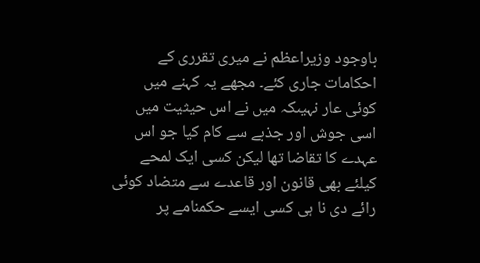باوجود وزیراعظم نے میری تقرری کے احکامات جاری کئے۔ مجھے یہ کہنے میں کوئی عار نہیںکہ میں نے اس حیثیت میں اسی جوش اور جذبے سے کام کیا جو اس عہدے کا تقاضا تھا لیکن کسی ایک لمحے کیلئے بھی قانون اور قاعدے سے متضاد کوئی رائے دی نا ہی کسی ایسے حکمنامے پر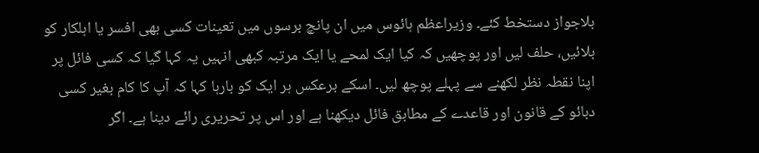بلاجواز دستخط کئے۔ وزیراعظم ہائوس میں ان پانچ برسوں میں تعینات کسی بھی افسر یا اہلکار کو بلائیں، حلف لیں اور پوچھیں کہ کیا ایک لمحے یا ایک مرتبہ کبھی انہیں یہ کہا گیا کہ کسی فائل پر اپنا نقطہ نظر لکھنے سے پہلے پوچھ لیں۔ اسکے برعکس ہر ایک کو بارہا کہا کہ آپ کا کام بغیر کسی دبائو کے قانون اور قاعدے کے مطابق فائل دیکھنا ہے اور اس پر تحریری رائے دینا ہے۔ اگر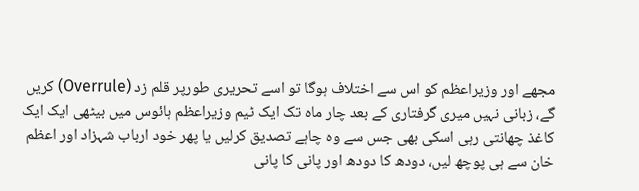مجھے اور وزیراعظم کو اس سے اختلاف ہوگا تو اسے تحریری طورپر قلم زد (Overrule) کریں گے، زبانی نہیں میری گرفتاری کے بعد چار ماہ تک ایک ٹیم وزیراعظم ہائوس میں بیٹھی ایک ایک کاغذ چھانتی رہی اسکی بھی جس سے وہ چاہے تصدیق کرلیں یا پھر خود ارباب شہزاد اور اعظم خان سے ہی پوچھ لیں، دودھ کا دودھ اور پانی کا پانی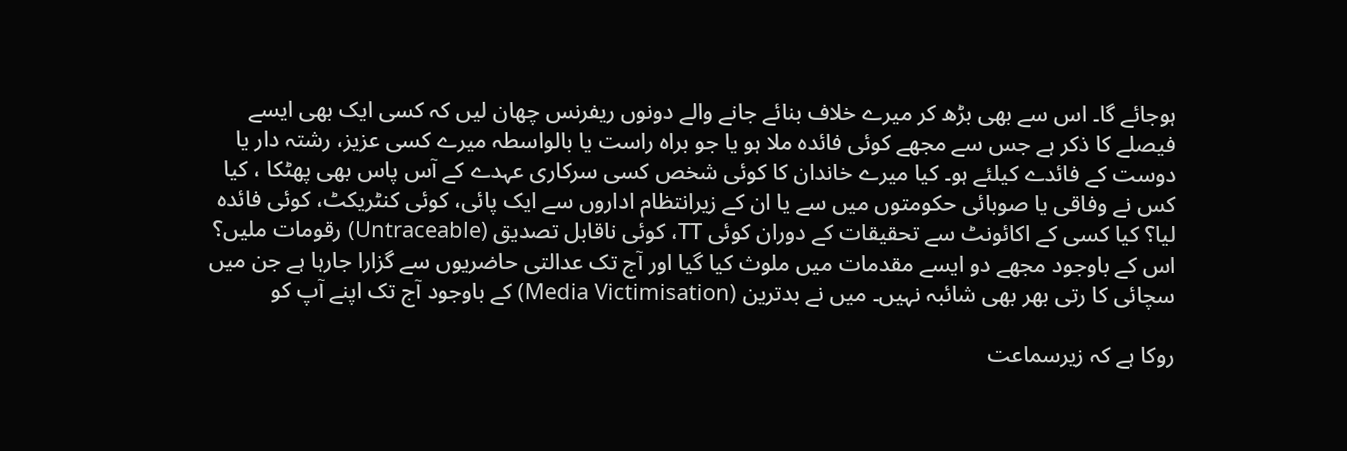ہوجائے گا۔ اس سے بھی بڑھ کر میرے خلاف بنائے جانے والے دونوں ریفرنس چھان لیں کہ کسی ایک بھی ایسے فیصلے کا ذکر ہے جس سے مجھے کوئی فائدہ ملا ہو یا جو براہ راست یا بالواسطہ میرے کسی عزیز، رشتہ دار یا دوست کے فائدے کیلئے ہو۔ کیا میرے خاندان کا کوئی شخص کسی سرکاری عہدے کے آس پاس بھی پھٹکا ، کیا کس نے وفاقی یا صوبائی حکومتوں میں سے یا ان کے زیرانتظام اداروں سے ایک پائی، کوئی کنٹریکٹ، کوئی فائدہ لیا؟ کیا کسی کے اکائونٹ سے تحقیقات کے دوران کوئی TT، کوئی ناقابل تصدیق (Untraceable) رقومات ملیں؟ اس کے باوجود مجھے دو ایسے مقدمات میں ملوث کیا گیا اور آج تک عدالتی حاضریوں سے گزارا جارہا ہے جن میں سچائی کا رتی بھر بھی شائبہ نہیں۔ میں نے بدترین (Media Victimisation) کے باوجود آج تک اپنے آپ کو

روکا ہے کہ زیرسماعت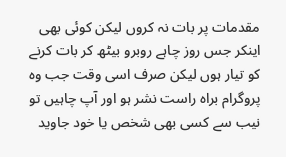مقدمات پر بات نہ کروں لیکن کوئی بھی اینکر جس روز چاہے روبرو بیٹھ کر بات کرنے کو تیار ہوں لیکن صرف اسی وقت جب وہ پروگرام براہ راست نشر ہو اور آپ چاہیں تو نیب سے کسی بھی شخص یا خود جاوید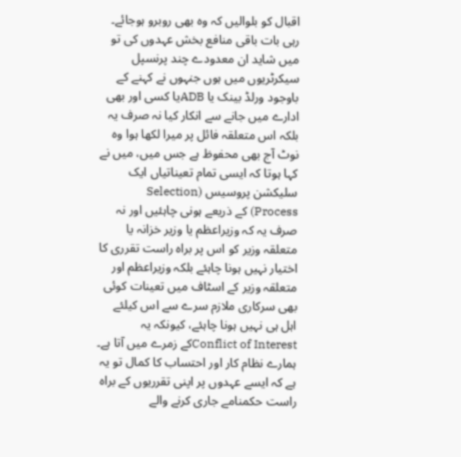اقبال کو بلوالیں کہ وہ بھی روبرو ہوجائے۔ رہی بات باقی منافع بخش عہدوں کی تو میں شاید ان معدودے چند پرنسپل سیکرٹریوں میں ہوں جنہوں نے کہنے کے باوجود ورلڈ بینک یا ADBیا کسی اور بھی ادارے میں جانے سے انکار کیا نہ صرف یہ بلکہ اس متعلقہ فائل پر میرا لکھا ہوا وہ نوٹ آج بھی محفوظ ہے جس میں، میں نے کہا ہوتا کہ ایسی تمام تعیناتیاں ایک سلیکشن پروسیس (Selection Process) کے ذریعے ہونی چاہئیں اور نہ صرف یہ کہ وزیراعظم یا وزیر خزانہ یا متعلقہ وزیر کو اس پر براہ راست تقرری کا اختیار نہیں ہونا چاہئے بلکہ وزیراعظم اور متعلقہ وزیر کے اسٹاف میں تعینات کوئی بھی سرکاری ملازم سرے سے اس کیلئے اہل ہی نہیں ہونا چاہئے، کیونکہ یہ Conflict of Interestکے زمرے میں آتا ہے۔ ہمارے نظام کار اور احتساب کا کمال تو یہ ہے کہ ایسے عہدوں پر اپنی تقرریوں کے براہ راست حکمنامے جاری کرنے والے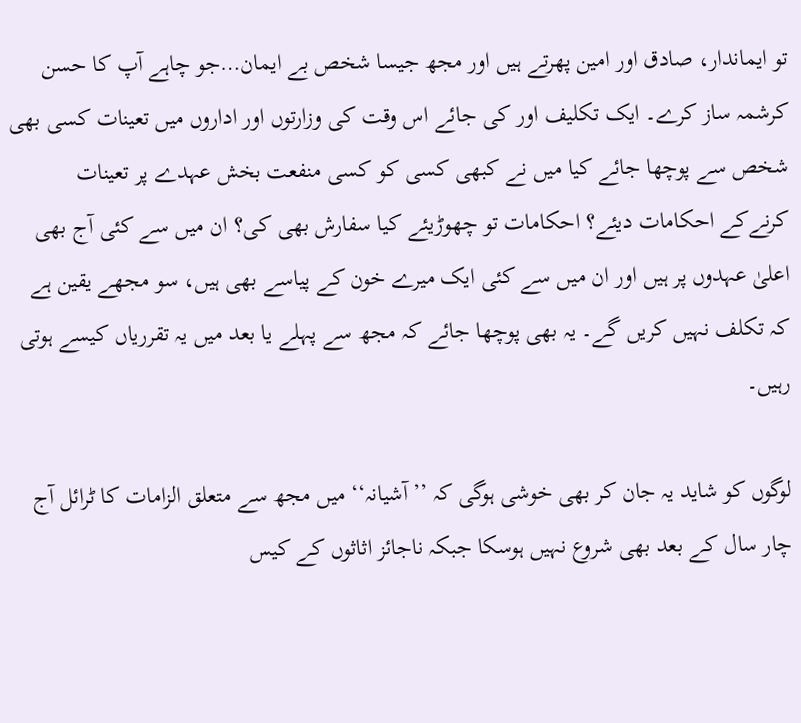تو ایماندار، صادق اور امین پھرتے ہیں اور مجھ جیسا شخص بے ایمان…جو چاہے آپ کا حسن کرشمہ ساز کرے۔ ایک تکلیف اور کی جائے اس وقت کی وزارتوں اور اداروں میں تعینات کسی بھی شخص سے پوچھا جائے کیا میں نے کبھی کسی کو کسی منفعت بخش عہدے پر تعینات کرنےکے احکامات دیئے؟ احکامات تو چھوڑیئے کیا سفارش بھی کی؟ ان میں سے کئی آج بھی اعلیٰ عہدوں پر ہیں اور ان میں سے کئی ایک میرے خون کے پیاسے بھی ہیں، سو مجھے یقین ہے کہ تکلف نہیں کریں گے۔ یہ بھی پوچھا جائے کہ مجھ سے پہلے یا بعد میں یہ تقرریاں کیسے ہوتی رہیں۔

لوگوں کو شاید یہ جان کر بھی خوشی ہوگی کہ ’’آشیانہ‘‘ میں مجھ سے متعلق الزامات کا ٹرائل آج چار سال کے بعد بھی شروع نہیں ہوسکا جبکہ ناجائز اثاثوں کے کیس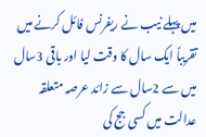میں پہلے نیب نے ریفرنس فائل کرنے میں تقریباً ایک سال کا وقت لیا اور باقی 3سال میں سے 2سال سے زائد عرصہ متعلقہ عدالت میں کسی جج کی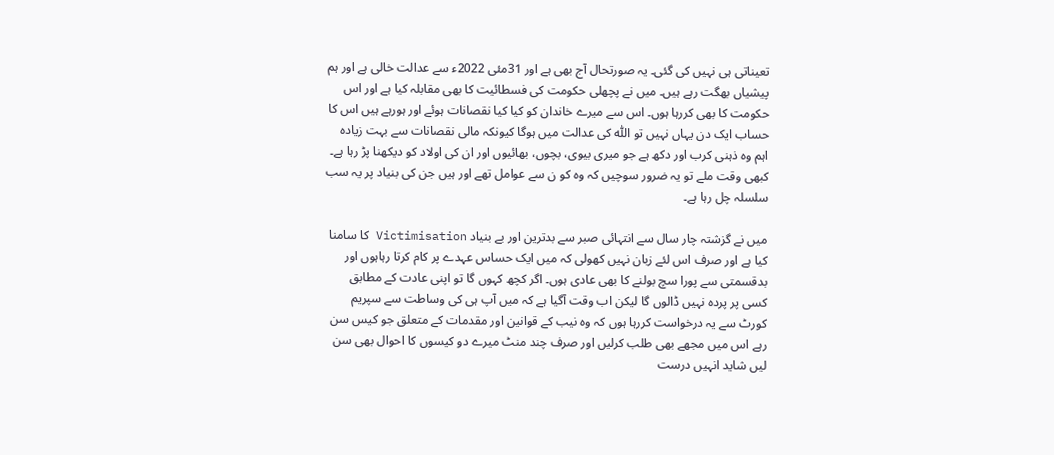تعیناتی ہی نہیں کی گئی۔ یہ صورتحال آج بھی ہے اور 31مئی 2022ء سے عدالت خالی ہے اور ہم پیشیاں بھگت رہے ہیں۔ میں نے پچھلی حکومت کی فسطائیت کا بھی مقابلہ کیا ہے اور اس حکومت کا بھی کررہا ہوں۔ اس سے میرے خاندان کو کیا کیا نقصانات ہوئے اور ہورہے ہیں اس کا حساب ایک دن یہاں نہیں تو اللّٰہ کی عدالت میں ہوگا کیونکہ مالی نقصانات سے بہت زیادہ اہم وہ ذہنی کرب اور دکھ ہے جو میری بیوی، بچوں، بھائیوں اور ان کی اولاد کو دیکھنا پڑ رہا ہے۔ کبھی وقت ملے تو یہ ضرور سوچیں کہ وہ کو ن سے عوامل تھے اور ہیں جن کی بنیاد پر یہ سب سلسلہ چل رہا ہے۔

میں نے گزشتہ چار سال سے انتہائی صبر سے بدترین اور بے بنیاد Victimisation کا سامنا کیا ہے اور صرف اس لئے زبان نہیں کھولی کہ میں ایک حساس عہدے پر کام کرتا رہاہوں اور بدقسمتی سے پورا سچ بولنے کا بھی عادی ہوں۔ اگر کچھ کہوں گا تو اپنی عادت کے مطابق کسی پر پردہ نہیں ڈالوں گا لیکن اب وقت آگیا ہے کہ میں آپ ہی کی وساطت سے سپریم کورٹ سے یہ درخواست کررہا ہوں کہ وہ نیب کے قوانین اور مقدمات کے متعلق جو کیس سن رہے اس میں مجھے بھی طلب کرلیں اور صرف چند منٹ میرے دو کیسوں کا احوال بھی سن لیں شاید انہیں درست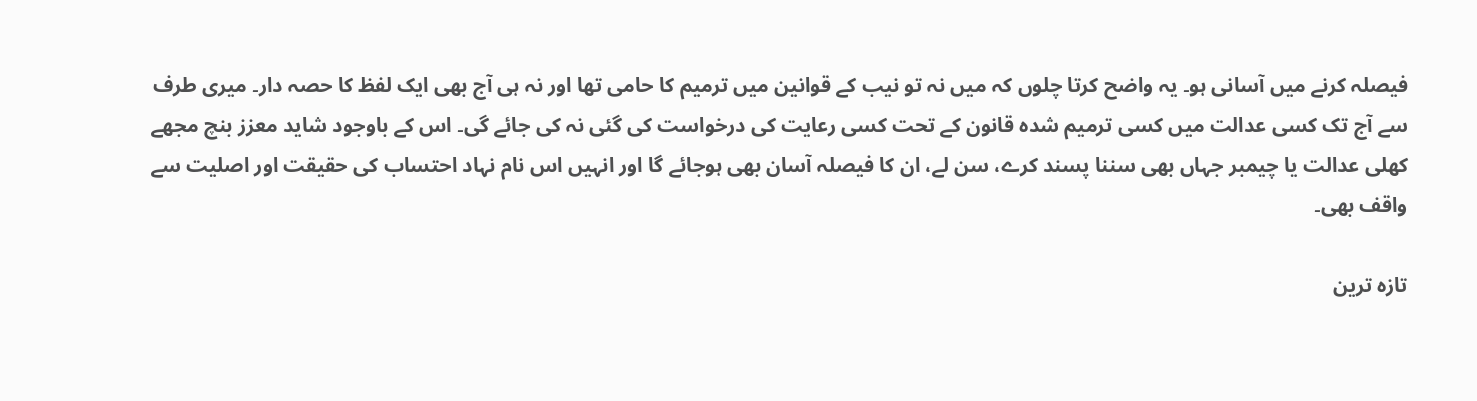فیصلہ کرنے میں آسانی ہو۔ یہ واضح کرتا چلوں کہ میں نہ تو نیب کے قوانین میں ترمیم کا حامی تھا اور نہ ہی آج بھی ایک لفظ کا حصہ دار۔ میری طرف سے آج تک کسی عدالت میں کسی ترمیم شدہ قانون کے تحت کسی رعایت کی درخواست کی گئی نہ کی جائے گی۔ اس کے باوجود شاید معزز بنچ مجھے کھلی عدالت یا چیمبر جہاں بھی سننا پسند کرے، سن لے، ان کا فیصلہ آسان بھی ہوجائے گا اور انہیں اس نام نہاد احتساب کی حقیقت اور اصلیت سے واقف بھی۔

تازہ ترین